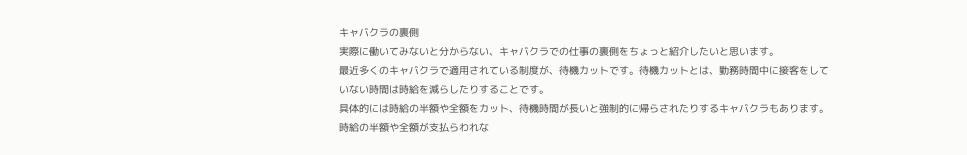キャバクラの裏側
実際に働いてみないと分からない、キャバクラでの仕事の裏側をちょっと紹介したいと思います。
最近多くのキャバクラで適用されている制度が、待機カットです。待機カットとは、勤務時間中に接客をしていない時間は時給を減らしたりすることです。
具体的には時給の半額や全額をカット、待機時間が長いと強制的に帰らされたりするキャバクラもあります。時給の半額や全額が支払らわれな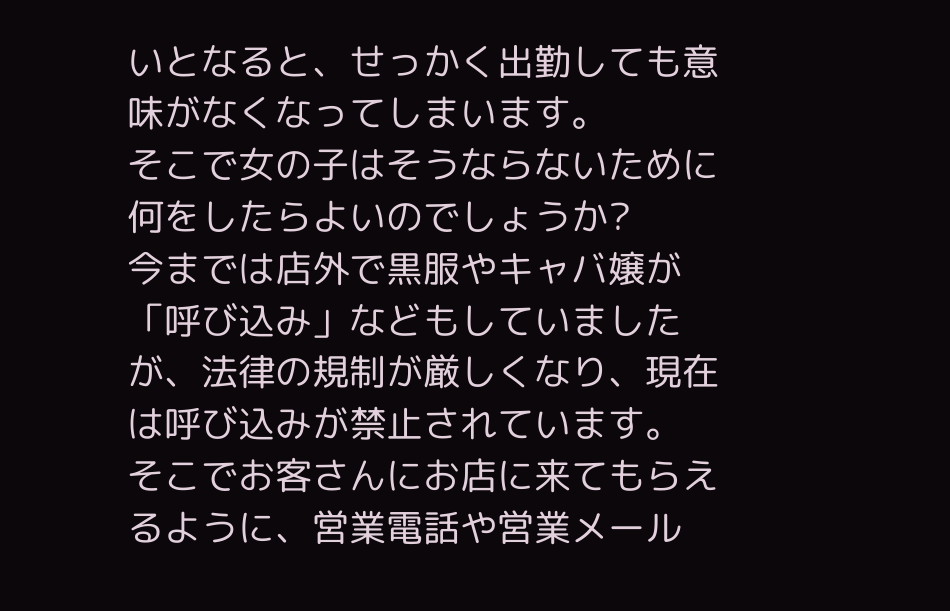いとなると、せっかく出勤しても意味がなくなってしまいます。
そこで女の子はそうならないために何をしたらよいのでしょうか?
今までは店外で黒服やキャバ嬢が「呼び込み」などもしていましたが、法律の規制が厳しくなり、現在は呼び込みが禁止されています。
そこでお客さんにお店に来てもらえるように、営業電話や営業メール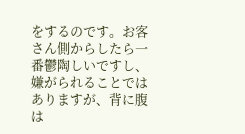をするのです。お客さん側からしたら一番鬱陶しいですし、嫌がられることではありますが、背に腹は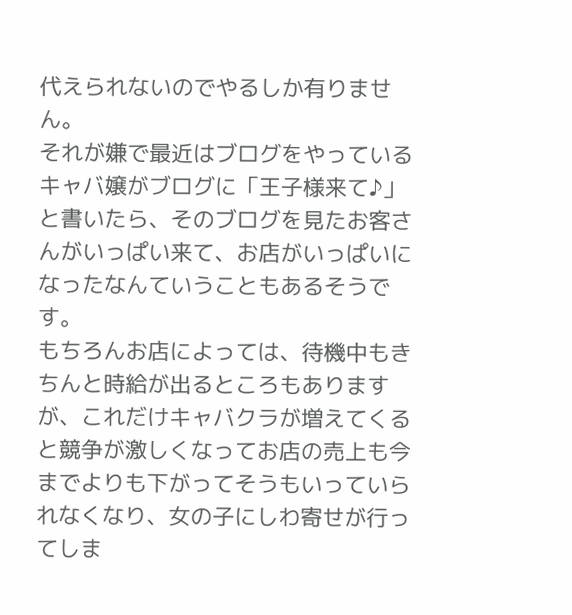代えられないのでやるしか有りません。
それが嫌で最近はブログをやっているキャバ嬢がブログに「王子様来て♪」と書いたら、そのブログを見たお客さんがいっぱい来て、お店がいっぱいになったなんていうこともあるそうです。
もちろんお店によっては、待機中もきちんと時給が出るところもありますが、これだけキャバクラが増えてくると競争が激しくなってお店の売上も今までよりも下がってそうもいっていられなくなり、女の子にしわ寄せが行ってしま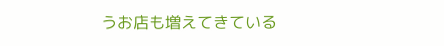うお店も増えてきている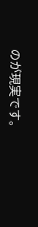のが現実です。